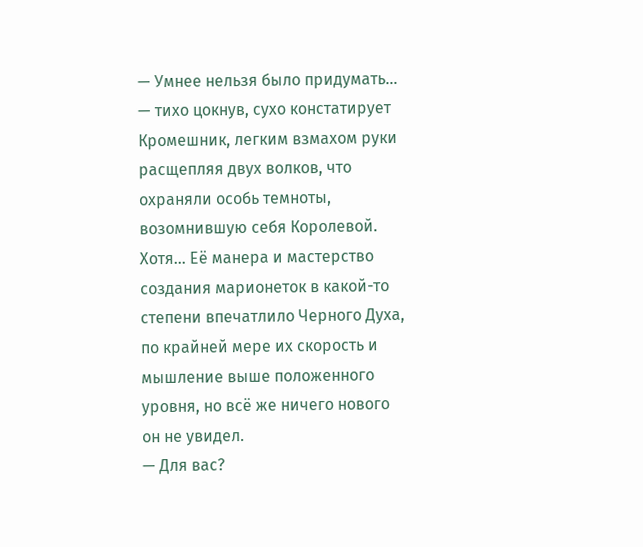— Умнее нельзя было придумать… — тихо цокнув, сухо констатирует Кромешник, легким взмахом руки расщепляя двух волков, что охраняли особь темноты, возомнившую себя Королевой. Хотя… Её манера и мастерство создания марионеток в какой-то степени впечатлило Черного Духа, по крайней мере их скорость и мышление выше положенного уровня, но всё же ничего нового он не увидел.
— Для вас?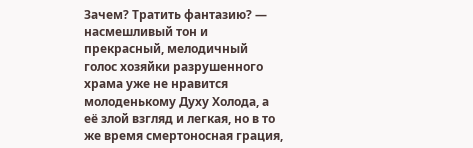Зачем? Тратить фантазию? — насмешливый тон и прекрасный, мелодичный голос хозяйки разрушенного храма уже не нравится молоденькому Духу Холода, а её злой взгляд и легкая, но в то же время смертоносная грация,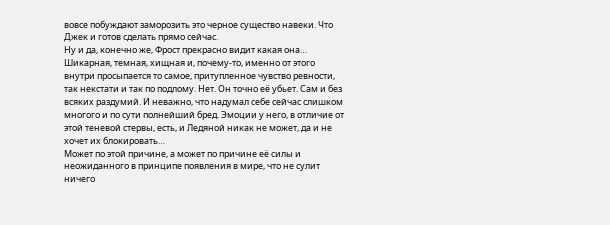вовсе побуждают заморозить это черное существо навеки. Что Джек и готов сделать прямо сейчас.
Ну и да, конечно же, Фрост прекрасно видит какая она… Шикарная, темная, хищная и, почему-то, именно от этого внутри просыпается то самое, притупленное чувство ревности, так некстати и так по подлому. Нет. Он точно её убьет. Сам и без всяких раздумий. И неважно, что надумал себе сейчас слишком многого и по сути полнейший бред. Эмоции у него, в отличие от этой теневой стервы, есть, и Ледяной никак не может, да и не хочет их блокировать…
Может по этой причине, а может по причине её силы и неожиданного в принципе появления в мире, что не сулит ничего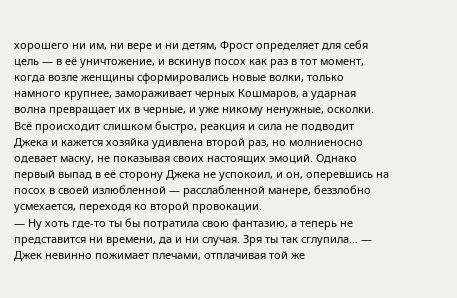хорошего ни им, ни вере и ни детям, Фрост определяет для себя цель — в её уничтожение, и вскинув посох как раз в тот момент, когда возле женщины сформировались новые волки, только намного крупнее, замораживает черных Кошмаров, а ударная волна превращает их в черные, и уже никому ненужные, осколки. Всё происходит слишком быстро, реакция и сила не подводит Джека и кажется хозяйка удивлена второй раз, но молниеносно одевает маску, не показывая своих настоящих эмоций. Однако первый выпад в её сторону Джека не успокоил, и он, оперевшись на посох в своей излюбленной — расслабленной манере, беззлобно усмехается, переходя ко второй провокации.
— Ну хоть где-то ты бы потратила свою фантазию, а теперь не представится ни времени, да и ни случая. Зря ты так сглупила… — Джек невинно пожимает плечами, отплачивая той же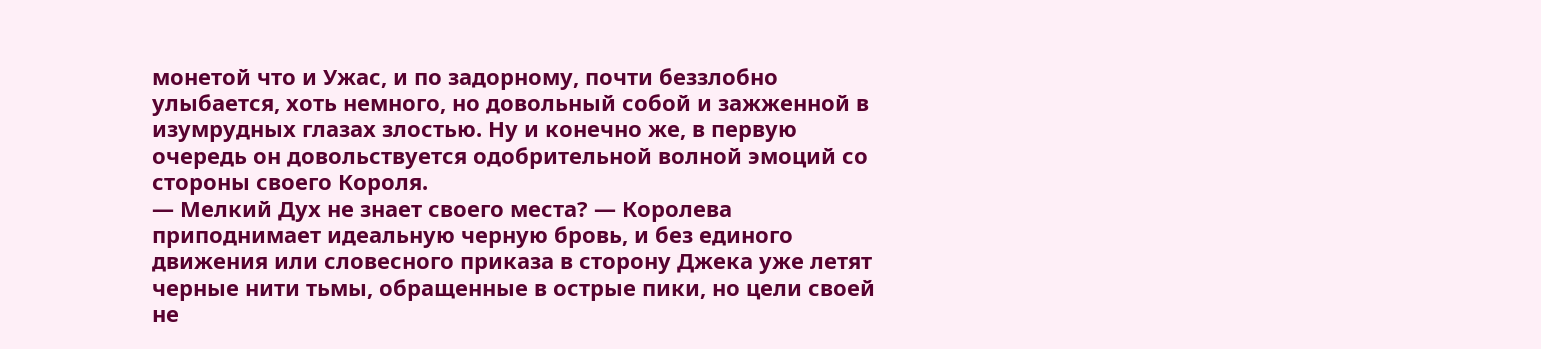монетой что и Ужас, и по задорному, почти беззлобно улыбается, хоть немного, но довольный собой и зажженной в изумрудных глазах злостью. Ну и конечно же, в первую очередь он довольствуется одобрительной волной эмоций со стороны своего Короля.
— Мелкий Дух не знает своего места? — Королева приподнимает идеальную черную бровь, и без единого движения или словесного приказа в сторону Джека уже летят черные нити тьмы, обращенные в острые пики, но цели своей не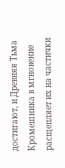достигают, и Древняя Тьма Кромешника в мгновение расщепляет их на частички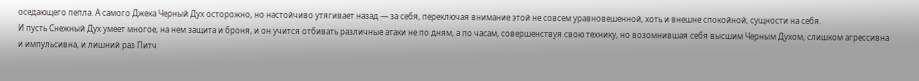оседающего пепла. А самого Джека Черный Дух осторожно, но настойчиво утягивает назад — за себя, переключая внимание этой не совсем уравновешенной, хоть и внешне спокойной, сущности на себя.
И пусть Снежный Дух умеет многое, на нем защита и броня, и он учится отбивать различные атаки не по дням, а по часам, совершенствуя свою технику, но возомнившая себя высшим Черным Духом, слишком агрессивна и импульсивна, и лишний раз Питч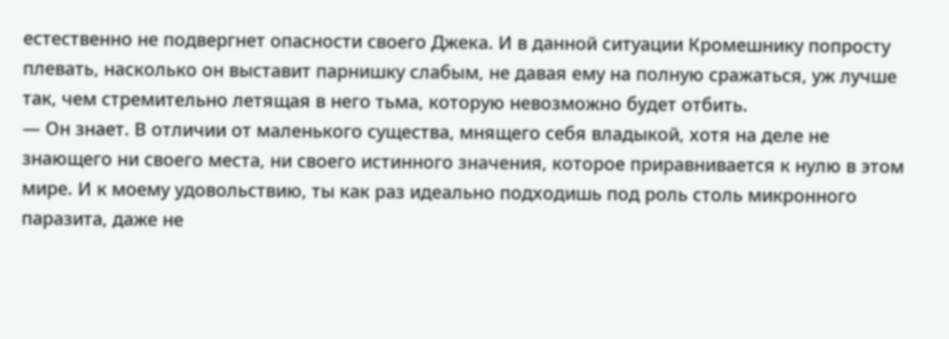естественно не подвергнет опасности своего Джека. И в данной ситуации Кромешнику попросту плевать, насколько он выставит парнишку слабым, не давая ему на полную сражаться, уж лучше так, чем стремительно летящая в него тьма, которую невозможно будет отбить.
— Он знает. В отличии от маленького существа, мнящего себя владыкой, хотя на деле не знающего ни своего места, ни своего истинного значения, которое приравнивается к нулю в этом мире. И к моему удовольствию, ты как раз идеально подходишь под роль столь микронного паразита, даже не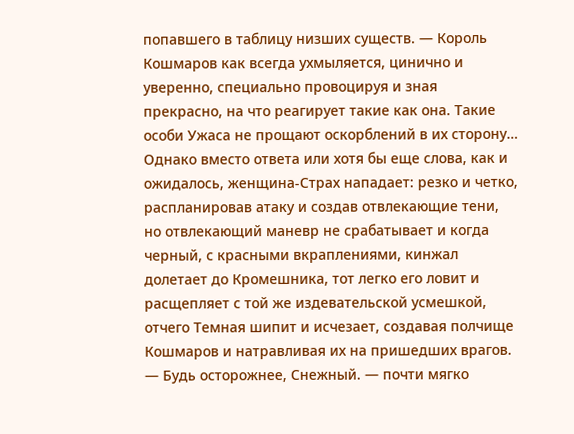попавшего в таблицу низших существ. — Король Кошмаров как всегда ухмыляется, цинично и уверенно, специально провоцируя и зная прекрасно, на что реагирует такие как она. Такие особи Ужаса не прощают оскорблений в их сторону…
Однако вместо ответа или хотя бы еще слова, как и ожидалось, женщина-Страх нападает: резко и четко, распланировав атаку и создав отвлекающие тени, но отвлекающий маневр не срабатывает и когда черный, с красными вкраплениями, кинжал долетает до Кромешника, тот легко его ловит и расщепляет с той же издевательской усмешкой, отчего Темная шипит и исчезает, создавая полчище Кошмаров и натравливая их на пришедших врагов.
— Будь осторожнее, Снежный. — почти мягко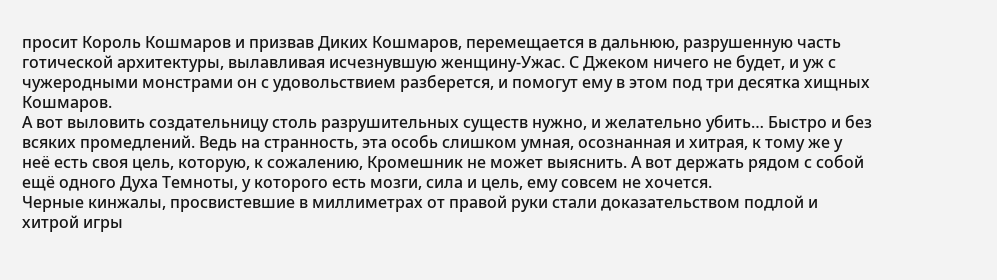просит Король Кошмаров и призвав Диких Кошмаров, перемещается в дальнюю, разрушенную часть готической архитектуры, вылавливая исчезнувшую женщину-Ужас. С Джеком ничего не будет, и уж с чужеродными монстрами он с удовольствием разберется, и помогут ему в этом под три десятка хищных Кошмаров.
А вот выловить создательницу столь разрушительных существ нужно, и желательно убить… Быстро и без всяких промедлений. Ведь на странность, эта особь слишком умная, осознанная и хитрая, к тому же у неё есть своя цель, которую, к сожалению, Кромешник не может выяснить. А вот держать рядом с собой ещё одного Духа Темноты, у которого есть мозги, сила и цель, ему совсем не хочется.
Черные кинжалы, просвистевшие в миллиметрах от правой руки стали доказательством подлой и хитрой игры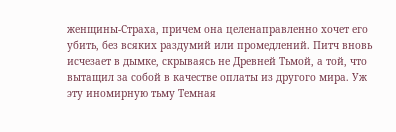женщины-Страха, причем она целенаправленно хочет его убить, без всяких раздумий или промедлений. Питч вновь исчезает в дымке, скрываясь не Древней Тьмой, а той, что вытащил за собой в качестве оплаты из другого мира. Уж эту иномирную тьму Темная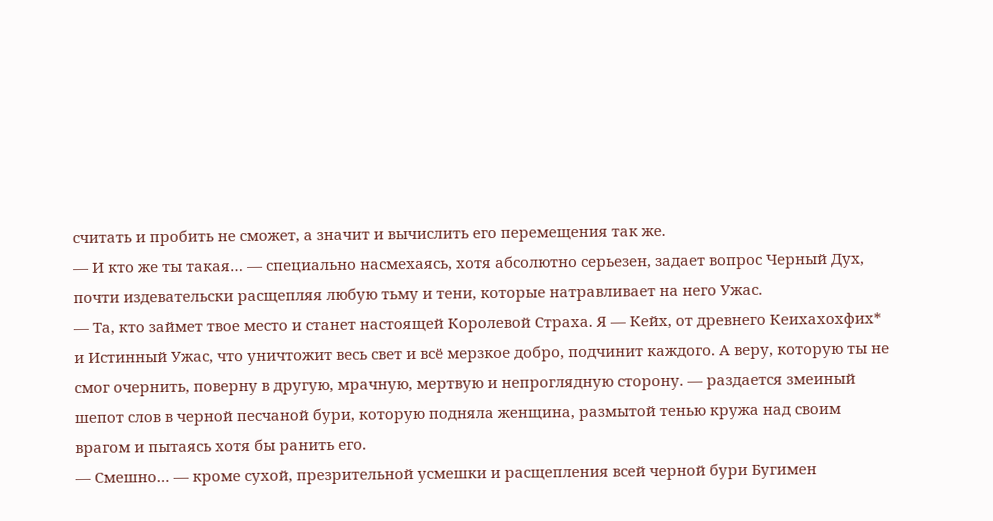считать и пробить не сможет, а значит и вычислить его перемещения так же.
— И кто же ты такая… — специально насмехаясь, хотя абсолютно серьезен, задает вопрос Черный Дух, почти издевательски расщепляя любую тьму и тени, которые натравливает на него Ужас.
— Та, кто займет твое место и станет настоящей Королевой Страха. Я — Кейх, от древнего Кеихахохфих* и Истинный Ужас, что уничтожит весь свет и всё мерзкое добро, подчинит каждого. А веру, которую ты не смог очернить, поверну в другую, мрачную, мертвую и непроглядную сторону. — раздается змеиный шепот слов в черной песчаной бури, которую подняла женщина, размытой тенью кружа над своим врагом и пытаясь хотя бы ранить его.
— Смешно… — кроме сухой, презрительной усмешки и расщепления всей черной бури Бугимен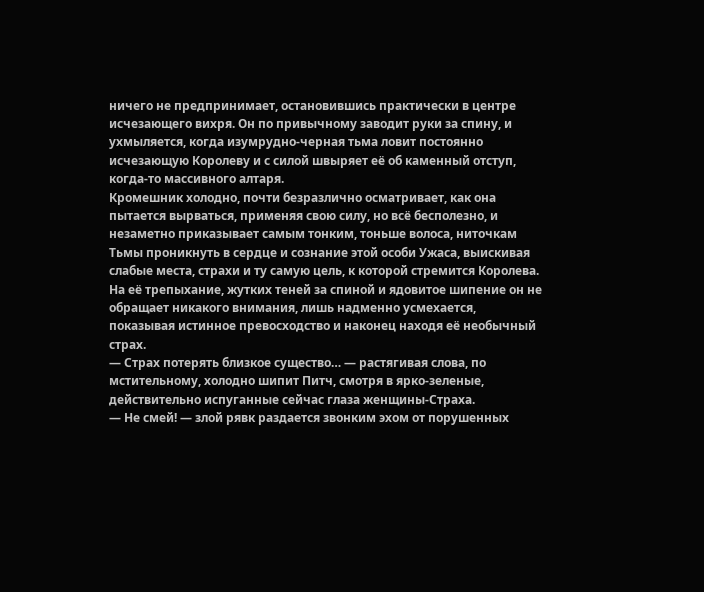ничего не предпринимает, остановившись практически в центре исчезающего вихря. Он по привычному заводит руки за спину, и ухмыляется, когда изумрудно-черная тьма ловит постоянно исчезающую Королеву и с силой швыряет её об каменный отступ, когда-то массивного алтаря.
Кромешник холодно, почти безразлично осматривает, как она пытается вырваться, применяя свою силу, но всё бесполезно, и незаметно приказывает самым тонким, тоньше волоса, ниточкам Тьмы проникнуть в сердце и сознание этой особи Ужаса, выискивая слабые места, страхи и ту самую цель, к которой стремится Королева. На её трепыхание, жутких теней за спиной и ядовитое шипение он не обращает никакого внимания, лишь надменно усмехается, показывая истинное превосходство и наконец находя её необычный страх.
— Страх потерять близкое существо… — растягивая слова, по мстительному, холодно шипит Питч, смотря в ярко-зеленые, действительно испуганные сейчас глаза женщины-Страха.
— Не смей! — злой рявк раздается звонким эхом от порушенных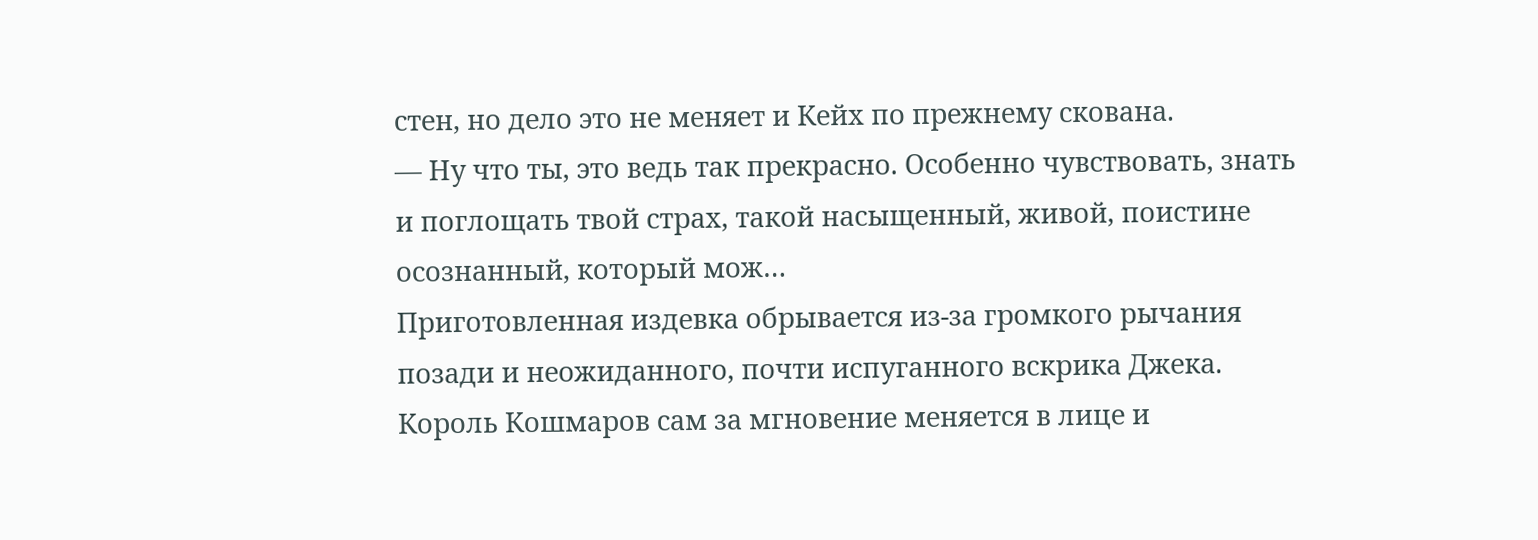стен, но дело это не меняет и Кейх по прежнему скована.
— Ну что ты, это ведь так прекрасно. Особенно чувствовать, знать и поглощать твой страх, такой насыщенный, живой, поистине осознанный, который мож…
Приготовленная издевка обрывается из-за громкого рычания позади и неожиданного, почти испуганного вскрика Джека. Король Кошмаров сам за мгновение меняется в лице и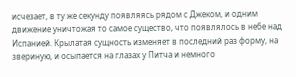исчезает, в ту же секунду появляясь рядом с Джеком, и одним движение уничтожая то самое существо, что появлялось в небе над Испанией. Крылатая сущность изменяет в последний раз форму, на звериную, и осыпается на глазах у Питча и немного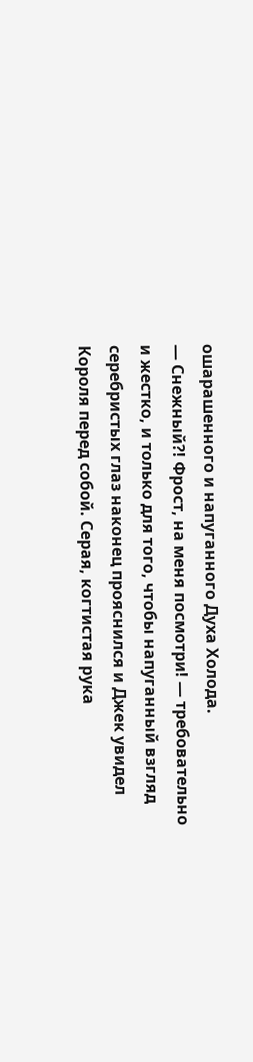ошарашенного и напуганного Духа Холода.
— Снежный?! Фрост, на меня посмотри! — требовательно и жестко, и только для того, чтобы напуганный взгляд серебристых глаз наконец прояснился и Джек увидел Короля перед собой. Серая, когтистая рука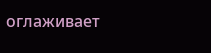оглаживает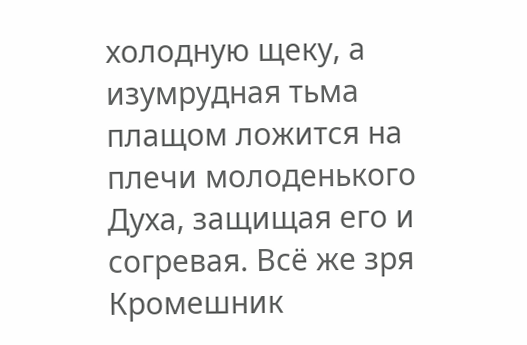холодную щеку, а изумрудная тьма плащом ложится на плечи молоденького Духа, защищая его и согревая. Всё же зря Кромешник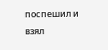поспешил и взял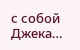с собой Джека…